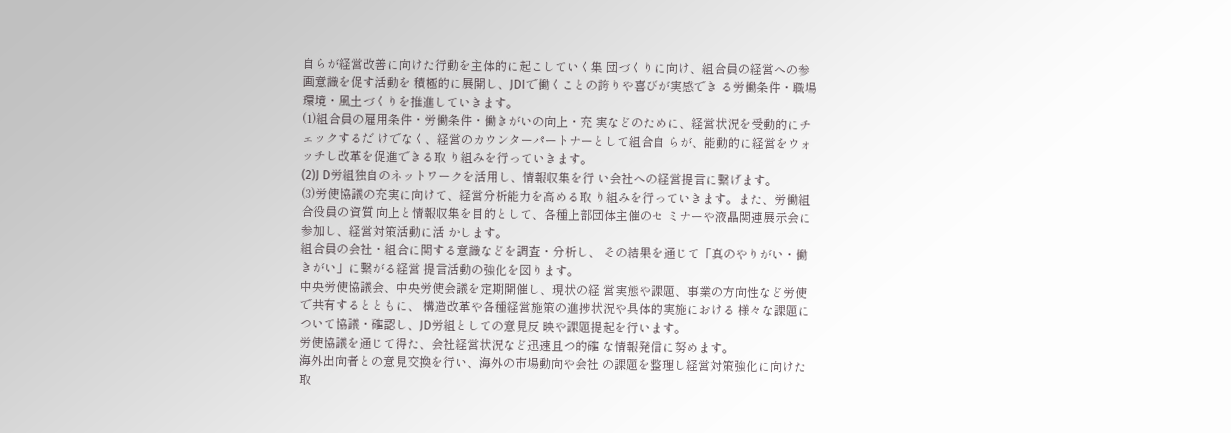自らが経営改善に向けた行動を主体的に起こしていく集 団づくりに向け、組合員の経営への参画意識を促す活動を 積極的に展開し、JDIで働くことの誇りや喜びが実感でき る労働条件・職場環境・風土づくりを推進していきます。
(1)組合員の雇用条件・労働条件・働きがいの向上・充 実などのために、経営状況を受動的にチェックするだ けでなく、経営のカウンターパートナーとして組合自 らが、能動的に経営をウォッチし改革を促進できる取 り組みを行っていきます。
(2)J D労組独自のネットワークを活用し、情報収集を行 い会社への経営提言に繋げます。
(3)労使協議の充実に向けて、経営分析能力を高める取 り組みを行っていきます。また、労働組合役員の資質 向上と情報収集を目的として、各種上部団体主催のセ ミナーや液晶関連展示会に参加し、経営対策活動に活 かします。
組合員の会社・組合に関する意識などを調査・分析し、 その結果を通じて「真のやりがい・働きがい」に繋がる経営 提言活動の強化を図ります。
中央労使協議会、中央労使会議を定期開催し、現状の経 営実態や課題、事業の方向性など労使で共有するとともに、 構造改革や各種経営施策の進捗状況や具体的実施における 様々な課題について協議・確認し、JD労組としての意見反 映や課題提起を行います。
労使協議を通じて得た、会社経営状況など迅速且つ的確 な情報発信に努めます。
海外出向者との意見交換を行い、海外の市場動向や会社 の課題を整理し経営対策強化に向けた取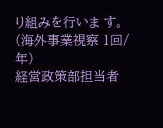り組みを行いま す。(海外事業視察 1回/年)
経営政策部担当者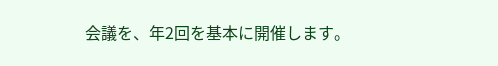会議を、年2回を基本に開催します。